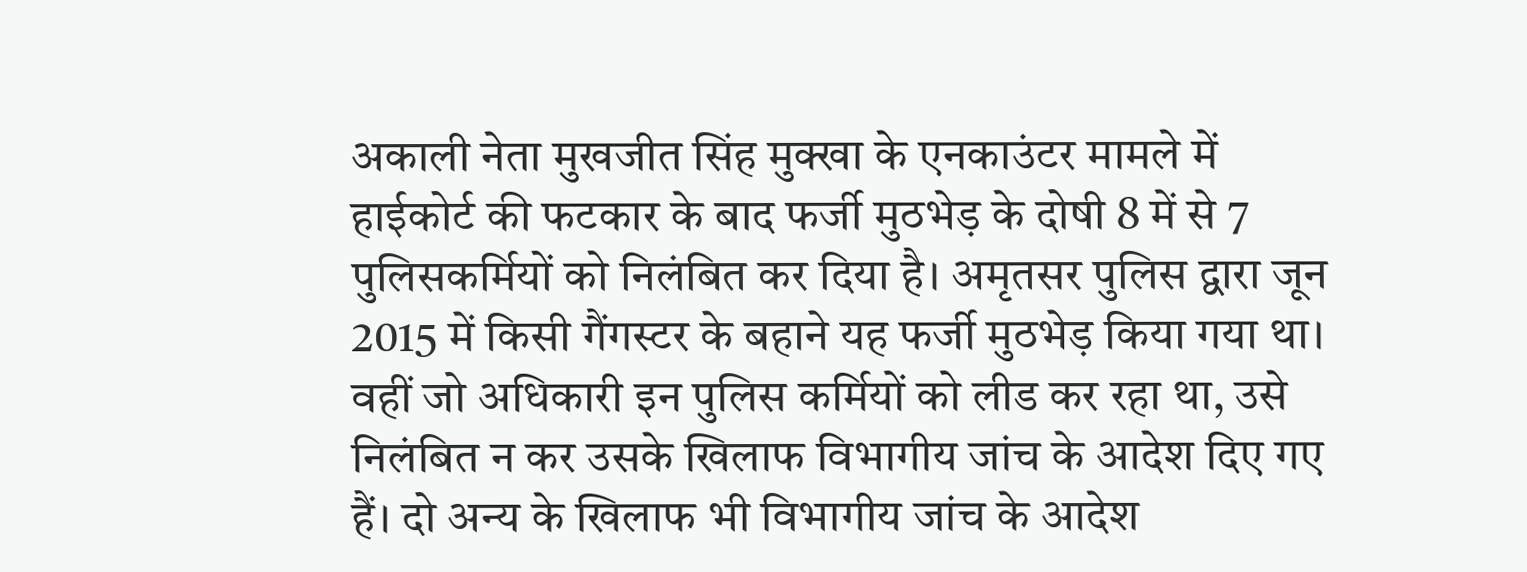अकाली नेता मुखजीत सिंह मुक्खा के एनकाउंटर मामले में हाईकोर्ट की फटकार के बाद फर्जी मुठभेड़ के दोषी 8 में से 7 पुलिसकर्मियों को निलंबित कर दिया है। अमृतसर पुलिस द्वारा जून 2015 में किसी गैंगस्टर के बहाने यह फर्जी मुठभेड़ किया गया था। वहीं जो अधिकारी इन पुलिस कर्मियों को लीड कर रहा था, उसे निलंबित न कर उसके खिलाफ विभागीय जांच के आदेश दिए गए हैं। दो अन्य के खिलाफ भी विभागीय जांच के आदेश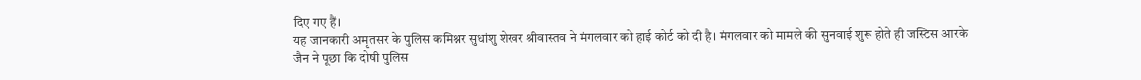दिए गए हैं।
यह जानकारी अमृतसर के पुलिस कमिश्नर सुधांशु शेखर श्रीवास्तव ने मंगलवार को हाई कोर्ट को दी है। मंगलवार को मामले की सुनवाई शुरू होते ही जस्टिस आरके जैन ने पूछा कि दोषी पुलिस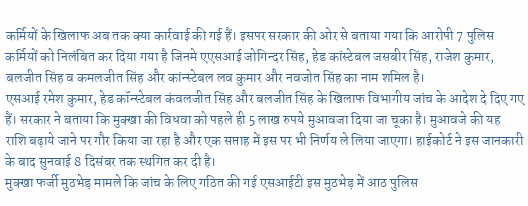कर्मियों के खिलाफ अब तक क्या कार्रवाई की गई हैं। इसपर सरकार की ओर से बताया गया कि आरोपी 7 पुलिस कर्मियों को निलंबित कर दिया गया है जिनमे एएसआई जोगिन्दर सिंह, हेड कांस्टेबल जसबीर सिंह, राजेश कुमार, बलजीत सिंह व कमलजीत सिंह और कांन्स्टेबल लव कुमार और नवजोत सिंह का नाम शमिल है।
एसआई रमेश कुमार, हेड कॉन्स्टेबल कंवलजीत सिंह और बलजीत सिंह के खिलाफ विभागीय जांच के आदेश दे दिए गए हैं। सरकार ने बताया कि मुक्खा की विधवा को पहले ही 5 लाख रुपये मुआवजा दिया जा चूका है। मुआवजे की यह राशि बढ़ाये जाने पर गौर किया जा रहा है और एक सप्ताह में इस पर भी निर्णय ले लिया जाएगा। हाईकोर्ट ने इस जानकारी के बाद सुनवाई 8 दिसंबर तक स्थगित कर दी है।
मुक्खा फर्जी मुठभेड़ मामले कि जांच के लिए गठित की गई एसआईटी इस मुठभेड़ में आठ पुलिस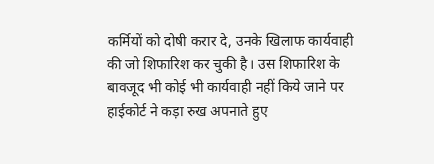कर्मियों को दोषी करार दे, उनके खिलाफ कार्यवाही की जो शिफारिश कर चुकी है। उस शिफारिश के बावजूद भी कोई भी कार्यवाही नहीं किये जाने पर हाईकोर्ट ने कड़ा रुख अपनाते हुए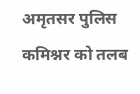अमृतसर पुलिस कमिश्नर को तलब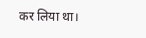कर लिया था।